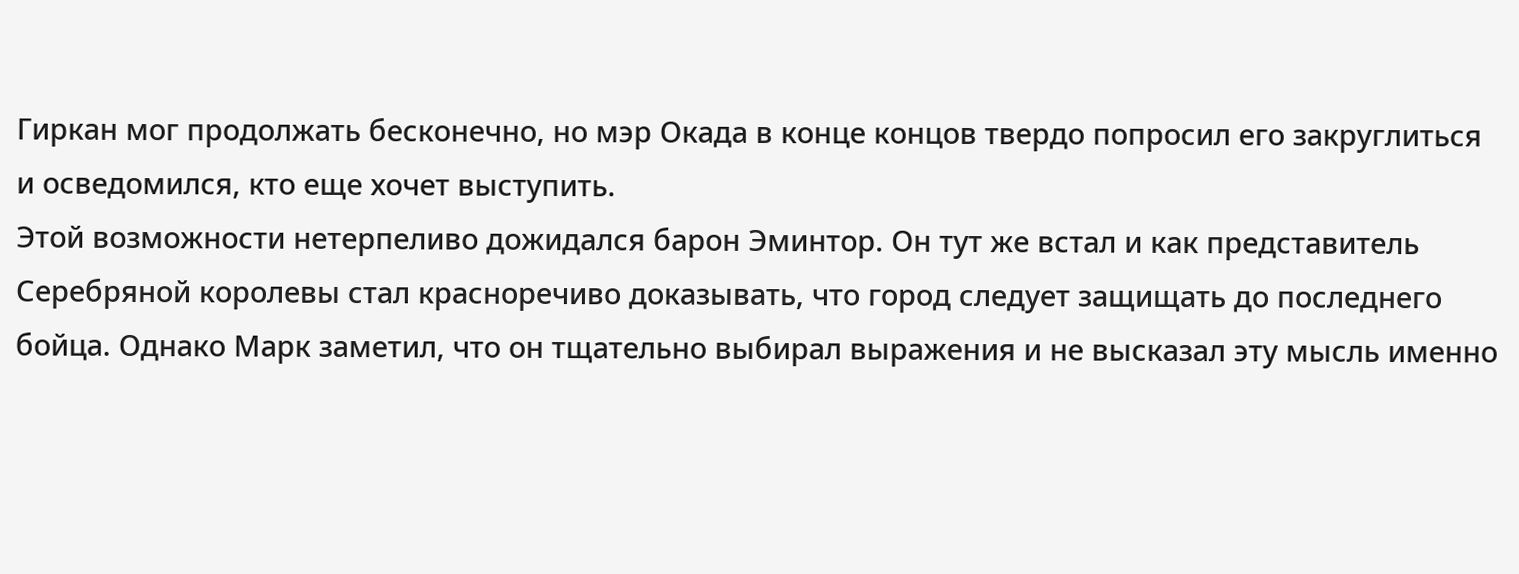Гиркан мог продолжать бесконечно, но мэр Окада в конце концов твердо попросил его закруглиться и осведомился, кто еще хочет выступить.
Этой возможности нетерпеливо дожидался барон Эминтор. Он тут же встал и как представитель Серебряной королевы стал красноречиво доказывать, что город следует защищать до последнего бойца. Однако Марк заметил, что он тщательно выбирал выражения и не высказал эту мысль именно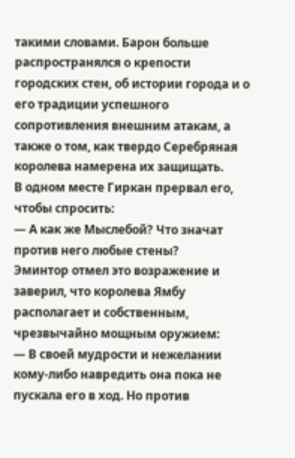такими словами. Барон больше распространялся о крепости городских стен, об истории города и о его традиции успешного сопротивления внешним атакам, а также о том, как твердо Серебряная королева намерена их защищать.
В одном месте Гиркан прервал его, чтобы спросить:
— А как же Мыслебой? Что значат против него любые стены?
Эминтор отмел это возражение и заверил, что королева Ямбу располагает и собственным, чрезвычайно мощным оружием:
— В своей мудрости и нежелании кому-либо навредить она пока не пускала его в ход. Но против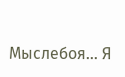Мыслебоя… Я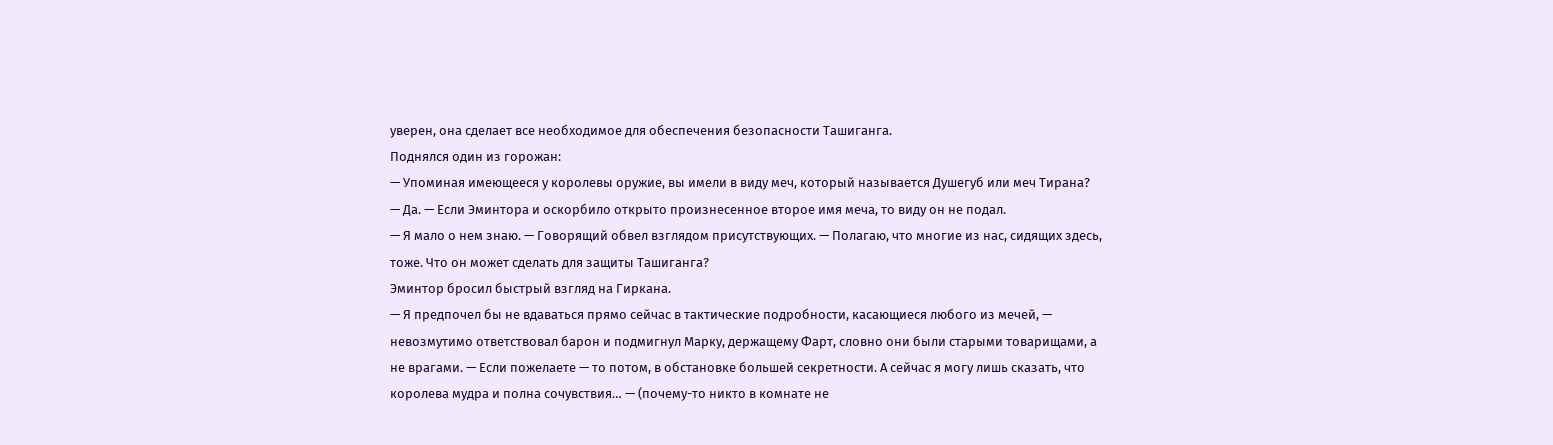уверен, она сделает все необходимое для обеспечения безопасности Ташиганга.
Поднялся один из горожан:
— Упоминая имеющееся у королевы оружие, вы имели в виду меч, который называется Душегуб или меч Тирана?
— Да. — Если Эминтора и оскорбило открыто произнесенное второе имя меча, то виду он не подал.
— Я мало о нем знаю. — Говорящий обвел взглядом присутствующих. — Полагаю, что многие из нас, сидящих здесь, тоже. Что он может сделать для защиты Ташиганга?
Эминтор бросил быстрый взгляд на Гиркана.
— Я предпочел бы не вдаваться прямо сейчас в тактические подробности, касающиеся любого из мечей, — невозмутимо ответствовал барон и подмигнул Марку, держащему Фарт, словно они были старыми товарищами, а не врагами. — Если пожелаете — то потом, в обстановке большей секретности. А сейчас я могу лишь сказать, что королева мудра и полна сочувствия… — (почему-то никто в комнате не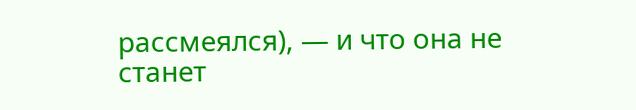рассмеялся), — и что она не станет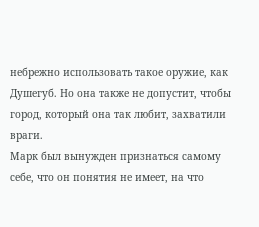небрежно использовать такое оружие, как Душегуб. Но она также не допустит, чтобы город, который она так любит, захватили враги.
Марк был вынужден признаться самому себе, что он понятия не имеет, на что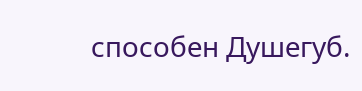способен Душегуб.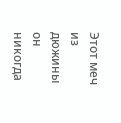Этот меч из дюжины он никогда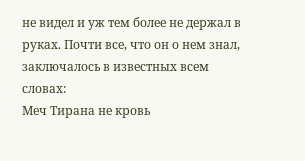не видел и уж тем более не держал в руках. Почти все, что он о нем знал, заключалось в известных всем словах:
Меч Тирана не кровь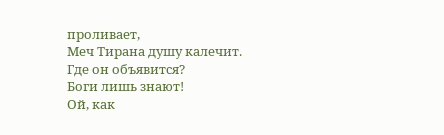проливает,
Меч Тирана душу калечит.
Где он объявится?
Боги лишь знают!
Ой, как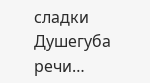сладки Душегуба речи…